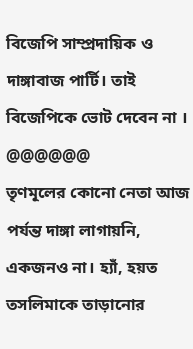বিজেপি সাম্প্রদায়িক ও দাঙ্গাবাজ পার্টি। তাই বিজেপিকে ভোট দেবেন না ।
@@@@@@
তৃণমূলের কোনো নেতা আজ পর্যন্ত দাঙ্গা লাগায়নি, একজনও না। হ্যাঁ, হয়ত তসলিমাকে তাড়ানোর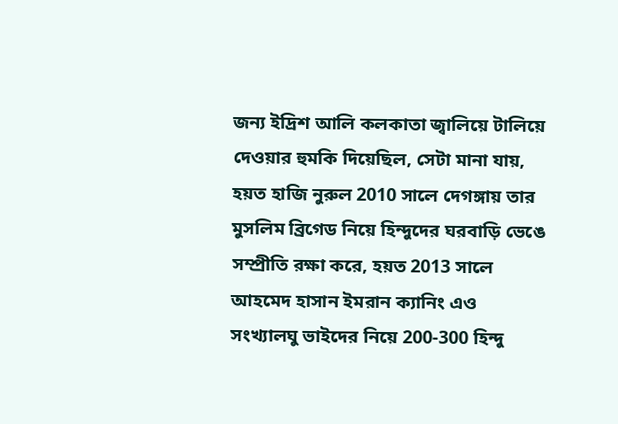জন্য ইদ্রিশ আলি কলকাতা জ্বালিয়ে টালিয়ে দেওয়ার হুমকি দিয়েছিল, সেটা মানা যায়, হয়ত হাজি নুরুল 2010 সালে দেগঙ্গায় তার মুসলিম ব্রিগেড নিয়ে হিন্দুদের ঘরবাড়ি ভেঙে সম্প্রীতি রক্ষা করে, হয়ত 2013 সালে আহমেদ হাসান ইমরান ক্যানিং এও সংখ্যালঘু ভাইদের নিয়ে 200-300 হিন্দু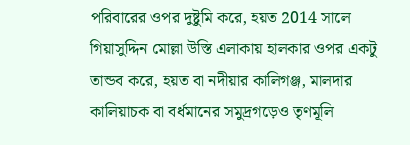পরিবারের ওপর দুষ্টুমি করে, হয়ত 2014 সালে গিয়াসুদ্দিন মোল্লা উস্তি এলাকায় হালকার ওপর একটু তান্ডব করে, হয়ত বা নদীয়ার কালিগঞ্জ, মালদার কালিয়াচক বা বর্ধমানের সমুদ্রগড়েও তৃণমূলি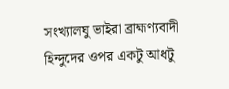সংখ্যালঘু ভাইরা ব্রাহ্মণ্যবাদী হিন্দুদের ওপর একটু আধটু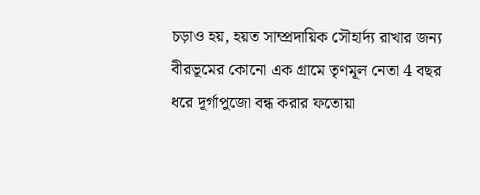চড়াও হয়, হয়ত সাম্প্রদায়িক সৌহার্দ্য রাখার জন্য বীরভূমের কোনো এক গ্রামে তৃণমূল নেতা 4 বছর ধরে দূর্গাপুজো বন্ধ করার ফতোয়া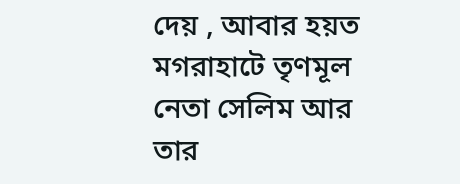দেয় , আবার হয়ত মগরাহাটে তৃণমূল নেতা সেলিম আর তার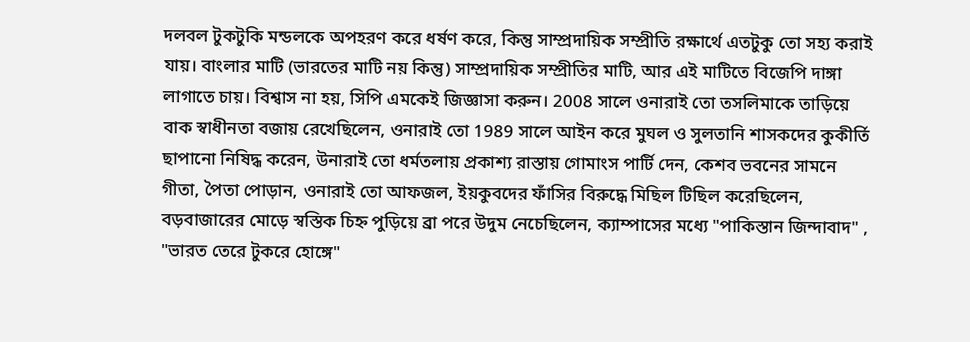দলবল টুকটুকি মন্ডলকে অপহরণ করে ধর্ষণ করে, কিন্তু সাম্প্রদায়িক সম্প্রীতি রক্ষার্থে এতটুকু তো সহ্য করাই যায়। বাংলার মাটি (ভারতের মাটি নয় কিন্তু) সাম্প্রদায়িক সম্প্রীতির মাটি, আর এই মাটিতে বিজেপি দাঙ্গা লাগাতে চায়। বিশ্বাস না হয়, সিপি এমকেই জিজ্ঞাসা করুন। 2008 সালে ওনারাই তো তসলিমাকে তাড়িয়ে বাক স্বাধীনতা বজায় রেখেছিলেন, ওনারাই তো 1989 সালে আইন করে মুঘল ও সুলতানি শাসকদের কুকীর্তি ছাপানো নিষিদ্ধ করেন, উনারাই তো ধর্মতলায় প্রকাশ্য রাস্তায় গোমাংস পার্টি দেন, কেশব ভবনের সামনে গীতা, পৈতা পোড়ান, ওনারাই তো আফজল, ইয়কুবদের ফাঁসির বিরুদ্ধে মিছিল টিছিল করেছিলেন, বড়বাজারের মোড়ে স্বস্তিক চিহ্ন পুড়িয়ে ব্রা পরে উদুম নেচেছিলেন, ক্যাম্পাসের মধ্যে "পাকিস্তান জিন্দাবাদ" , "ভারত তেরে টুকরে হোঙ্গে"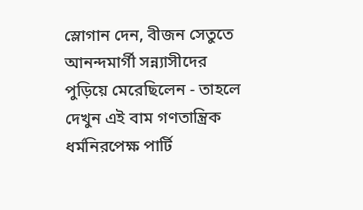স্লোগান দেন, বীজন সেতুতে আনন্দমার্গী সন্ন্যাসীদের পুড়িয়ে মেরেছিলেন - তাহলে দেখুন এই বাম গণতান্ত্রিক ধর্মনিরপেক্ষ পার্টি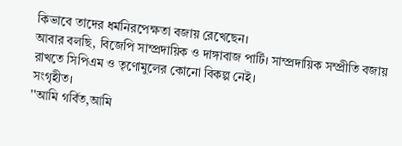কিভাবে তাদের ধর্মনিরপেক্ষতা বজায় রেখেছেন।
আবার বলছি, বিজেপি সাম্প্রদায়িক ও দাঙ্গাবাজ পার্টি। সাম্প্রদায়িক সম্প্রীতি বজায় রাখতে সিপিএম ও তৃণোমুলের কোনো বিকল্প নেই।
সংগৃহীত।
''আমি গর্বিত,আমি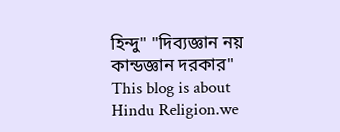হিন্দু" "দিব্যজ্ঞান নয় কান্ডজ্ঞান দরকার" This blog is about Hindu Religion.we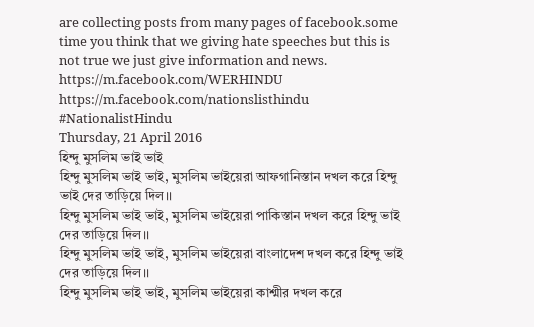are collecting posts from many pages of facebook.some time you think that we giving hate speeches but this is not true we just give information and news. https://m.facebook.com/WERHINDU https://m.facebook.com/nationslisthindu #NationalistHindu
Thursday, 21 April 2016
হিন্দু মুসলিম ভাই ভাই
হিন্দু মুসলিম ভাই ভাই, মুসলিম ভাইয়েরা আফগানিস্তান দখল করে হিন্দু ভাই দের তাড়িয়ে দিল।।
হিন্দু মুসলিম ভাই ভাই, মুসলিম ভাইয়েরা পাকিস্তান দখল করে হিন্দু ভাই দের তাড়িয়ে দিল।।
হিন্দু মুসলিম ভাই ভাই, মুসলিম ভাইয়েরা বাংলাদেশ দখল করে হিন্দু ভাই দের তাড়িয়ে দিল।।
হিন্দু মুসলিম ভাই ভাই, মুসলিম ভাইয়েরা কাশ্মীর দখল করে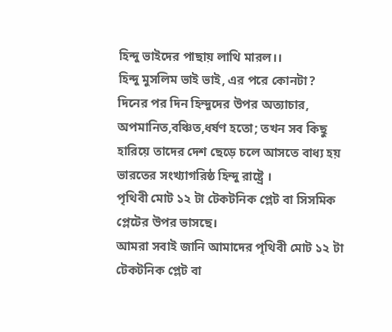হিন্দু ভাইদের পাছায় লাথি মারল।।
হিন্দু মুসলিম ভাই ভাই, এর পরে কোনটা?
দিনের পর দিন হিন্দুদের উপর অত্যাচার, অপমানিত,বঞ্চিত,ধর্ষণ হতো; তখন সব কিছু হারিয়ে তাদের দেশ ছেড়ে চলে আসতে বাধ্য হয় ভারতের সংখ্যাগরিষ্ঠ হিন্দু রাষ্ট্রে ।
পৃথিবী মোট ১২ টা টেকটনিক প্লেট বা সিসমিক প্লেটের উপর ভাসছে।
আমরা সবাই জানি আমাদের পৃথিবী মোট ১২ টা টেকটনিক প্লেট বা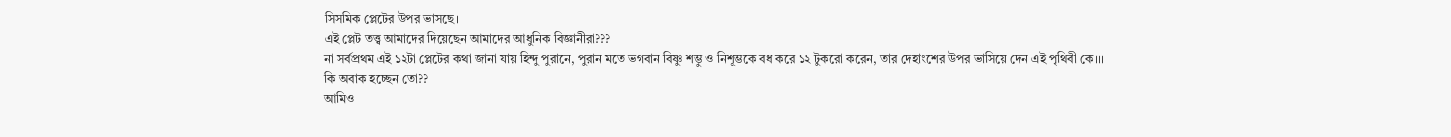সিসমিক প্লেটের উপর ভাসছে।
এই প্লেট তত্ত্ব আমাদের দিয়েছেন আমাদের আধুনিক বিজ্ঞানীরা???
না সর্বপ্রথম এই ১২টা প্লেটের কথা জানা যায় হিন্দু পুরানে, পুরান মতে ভগবান বিষ্ণু শম্ভু ও নিশূম্ভকে বধ করে ১২ টুকরো করেন, তার দেহাংশের উপর ভাসিয়ে দেন এই পৃথিবী কে।।।
কি অবাক হচ্ছেন তো??
আমিও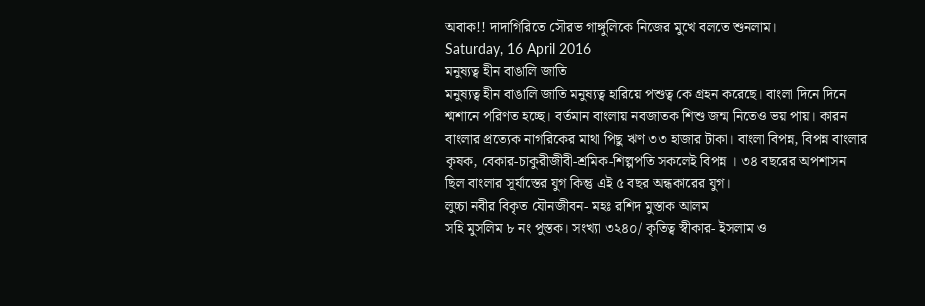অবাক!! দাদাগিরিতে সৌরভ গাঙ্গুলিকে নিজের মুখে বলতে শুনলাম।
Saturday, 16 April 2016
মনুষ্যত্ব হীন বাঙালি জাতি
মনুষ্যত্ব হীন বাঙালি জাতি মনুষ্যত্ব হারিয়ে পশুত্ব কে গ্রহন করেছে। বাংলা দিনে দিনে শ্মশানে পরিণত হচ্ছে। বর্তমান বাংলায় নবজাতক শিশু জন্ম নিতেও ভয় পায়। কারন বাংলার প্রত্যেক নাগরিকের মাথা পিছু ঋণ ৩৩ হাজার টাকা। বাংলা বিপন্ন, বিপন্ন বাংলার কৃষক, বেকার-চাকুরীজীবী-শ্রমিক-শিল্পপতি সকলেই বিপন্ন । ৩৪ বছরের অপশাসন ছিল বাংলার সূর্যাস্তের যুগ কিন্তু এই ৫ বছর অন্ধকারের যুগ।
লুচ্চা নবীর বিকৃত যৌনজীবন- মহঃ রশিদ মুস্তাক আলম
সহি মুসলিম ৮ নং পুস্তক। সংখ্যা ৩২৪০/ কৃতিত্ব স্বীকার- ইসলাম ও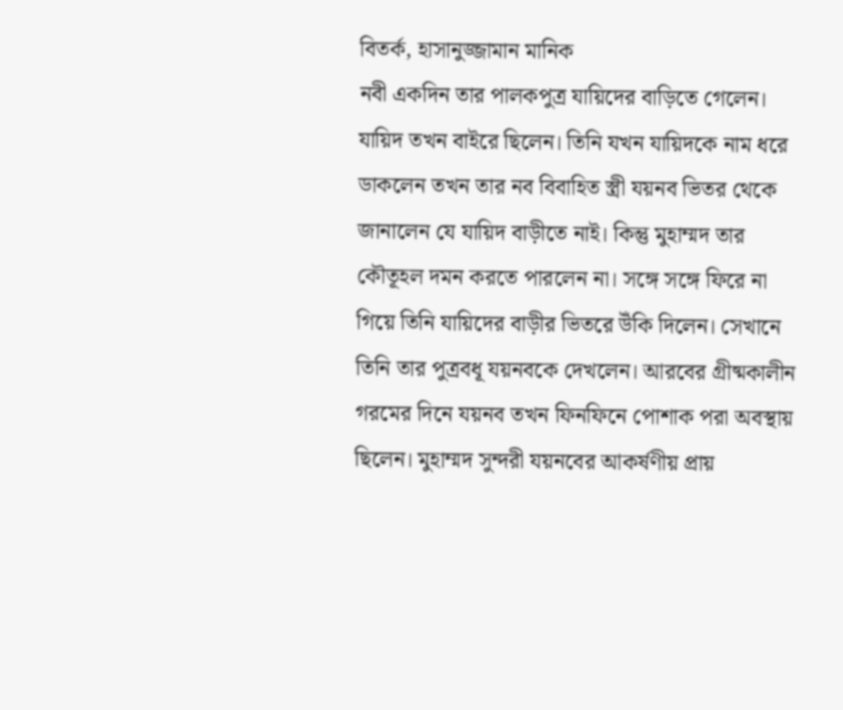বিতর্ক, হাসানুজ্জামান মানিক
নবী একদিন তার পালকপুত্র যায়িদের বাড়িতে গেলেন। যায়িদ তখন বাইরে ছিলেন। তিনি যখন যায়িদকে নাম ধরে ডাকলেন তখন তার নব বিবাহিত স্ত্রী যয়নব ভিতর থেকে জানালেন যে যায়িদ বাড়ীতে নাই। কিন্তু মুহাম্মদ তার কৌতূহল দমন করতে পারলেন না। সঙ্গে সঙ্গে ফিরে না গিয়ে তিনি যায়িদের বাড়ীর ভিতরে উঁকি দিলেন। সেখানে তিনি তার পুত্রবধূ যয়নবকে দেখলেন। আরবের গ্রীষ্মকালীন গরমের দিনে যয়নব তখন ফিনফিনে পোশাক পরা অবস্থায় ছিলেন। মুহাম্মদ সুন্দরী যয়নবের আকর্ষণীয় প্রায়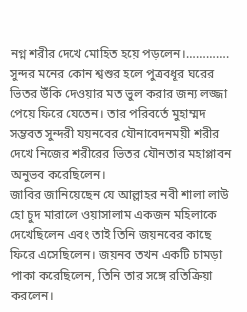নগ্ন শরীর দেখে মোহিত হয়ে পড়লেন।…………. সুন্দর মনের কোন শ্বশুর হলে পুত্রবধূর ঘরের ভিতর উঁকি দেওয়ার মত ভুল করার জন্য লজ্জা পেয়ে ফিরে যেতেন। তার পরিবর্তে মুহাম্মদ সম্ভবত সুন্দরী যয়নবের যৌনাবেদনময়ী শরীর দেখে নিজের শরীরের ভিতর যৌনতার মহাপ্লাবন অনুভব করেছিলেন।
জাবির জানিয়েছেন যে আল্লাহর নবী শালা লাউ হো চুদ মারালে ওয়াসালাম একজন মহিলাকে দেখেছিলেন এবং তাই তিনি জয়নবের কাছে ফিরে এসেছিলেন। জয়নব তখন একটি চামড়া পাকা করেছিলেন, তিনি তার সঙ্গে রতিক্রিয়া করলেন।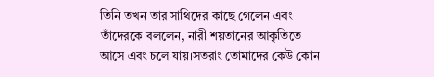তিনি তখন তার সাথিদের কাছে গেলেন এবং তাঁদেরকে বললেন, নারী শয়তানের আকৃতিতে আসে এবং চলে যায়।সতরাং তোমাদের কেউ কোন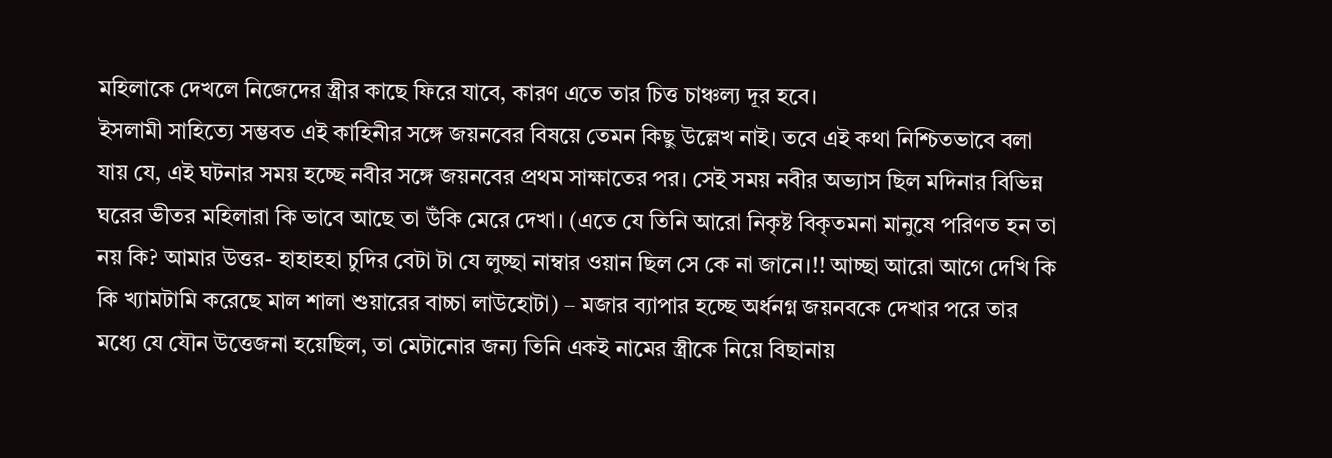মহিলাকে দেখলে নিজেদের স্ত্রীর কাছে ফিরে যাবে, কারণ এতে তার চিত্ত চাঞ্চল্য দূর হবে।
ইসলামী সাহিত্যে সম্ভবত এই কাহিনীর সঙ্গে জয়নবের বিষয়ে তেমন কিছু উল্লেখ নাই। তবে এই কথা নিশ্চিতভাবে বলা যায় যে, এই ঘটনার সময় হচ্ছে নবীর সঙ্গে জয়নবের প্রথম সাক্ষাতের পর। সেই সময় নবীর অভ্যাস ছিল মদিনার বিভিন্ন ঘরের ভীতর মহিলারা কি ভাবে আছে তা উঁকি মেরে দেখা। (এতে যে তিনি আরো নিকৃষ্ট বিকৃতমনা মানুষে পরিণত হন তা নয় কি? আমার উত্তর- হাহাহহা চুদির বেটা টা যে লুচ্ছা নাম্বার ওয়ান ছিল সে কে না জানে।!! আচ্ছা আরো আগে দেখি কি কি খ্যামটামি করেছে মাল শালা শুয়ারের বাচ্চা লাউহোটা) – মজার ব্যাপার হচ্ছে অর্ধনগ্ন জয়নবকে দেখার পরে তার মধ্যে যে যৌন উত্তেজনা হয়েছিল, তা মেটানোর জন্য তিনি একই নামের স্ত্রীকে নিয়ে বিছানায়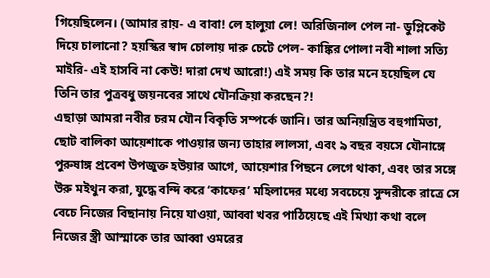গিয়েছিলেন। (আমার রায়- এ বাবা! লে হালুয়া লে! অরিজিনাল পেল না- ডুপ্লিকেট দিয়ে চালানো? হয়স্কির স্বাদ চোলায় দারু চেটে পেল- কাঙ্কির পোলা নবী শালা সত্যি মাইরি- এই হাসবি না কেউ! দারা দেখ আরো!) এই সময় কি তার মনে হয়েছিল যে তিনি তার পুত্রবধু জয়নবের সাথে যৌনক্রিয়া করছেন?!
এছাড়া আমরা নবীর চরম যৌন বিকৃতি সম্পর্কে জানি। তার অনিয়ন্ত্রিত বহুগামিতা, ছোট বালিকা আয়েশাকে পাওয়ার জন্য তাহার লালসা, এবং ৯ বছর বয়সে যৌনাঙ্গে পুরুষাঙ্গ প্রবেশ উপজুক্ত হউয়ার আগে, আয়েশার পিছনে লেগে থাকা, এবং তার সঙ্গে উরু মইথুন করা, যুদ্ধে বন্দি করে ‘কাফের’ মহিলাদের মধ্যে সবচেয়ে সুন্দরীকে রাত্রে সে বেচে নিজের বিছানায় নিয়ে যাওয়া, আব্বা খবর পাঠিয়েছে এই মিথ্যা কথা বলে নিজের স্ত্রী আস্মাকে তার আব্বা ওমরের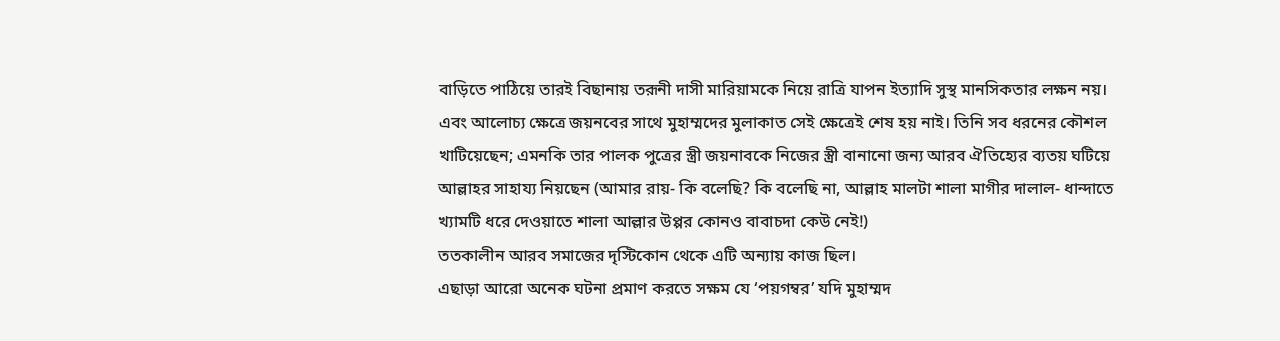বাড়িতে পাঠিয়ে তারই বিছানায় তরূনী দাসী মারিয়ামকে নিয়ে রাত্রি যাপন ইত্যাদি সুস্থ মানসিকতার লক্ষন নয়।
এবং আলোচ্য ক্ষেত্রে জয়নবের সাথে মুহাম্মদের মুলাকাত সেই ক্ষেত্রেই শেষ হয় নাই। তিনি সব ধরনের কৌশল খাটিয়েছেন; এমনকি তার পালক পুত্রের স্ত্রী জয়নাবকে নিজের স্ত্রী বানানো জন্য আরব ঐতিহ্যের ব্যতয় ঘটিয়ে আল্লাহর সাহায্য নিয়ছেন (আমার রায়- কি বলেছি? কি বলেছি না, আল্লাহ মালটা শালা মাগীর দালাল- ধান্দাতে খ্যামটি ধরে দেওয়াতে শালা আল্লার উপ্পর কোনও বাবাচদা কেউ নেই!)
ততকালীন আরব সমাজের দৃস্টিকোন থেকে এটি অন্যায় কাজ ছিল।
এছাড়া আরো অনেক ঘটনা প্রমাণ করতে সক্ষম যে ‘পয়গম্বর’ যদি মুহাম্মদ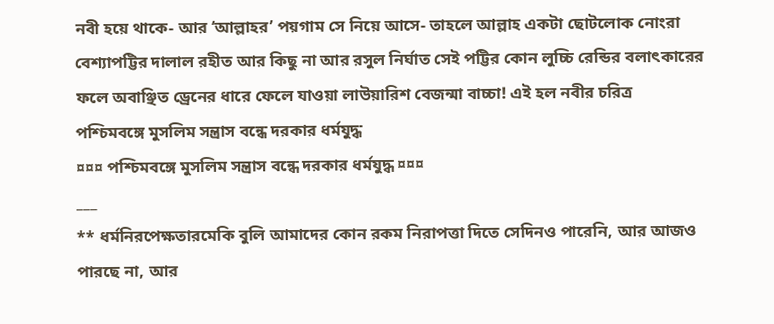নবী হয়ে থাকে- আর ‘আল্লাহর’ পয়গাম সে নিয়ে আসে- তাহলে আল্লাহ একটা ছোটলোক নোংরা বেশ্যাপট্টির দালাল রহীত আর কিছু না আর রসুল নির্ঘাত সেই পট্টির কোন লুচ্চি রেন্ডির বলাৎকারের ফলে অবাঞ্ছিত ড্রেনের ধারে ফেলে যাওয়া লাউয়ারিশ বেজন্মা বাচ্চা! এই হল নবীর চরিত্র
পশ্চিমবঙ্গে মুসলিম সন্ত্রাস বন্ধে দরকার ধর্মযুদ্ধ
¤¤¤ পশ্চিমবঙ্গে মুসলিম সন্ত্রাস বন্ধে দরকার ধর্মযুদ্ধ ¤¤¤
___
** ধর্মনিরপেক্ষতারমেকি বুলি আমাদের কোন রকম নিরাপত্তা দিতে সেদিনও পারেনি, আর আজও পারছে না, আর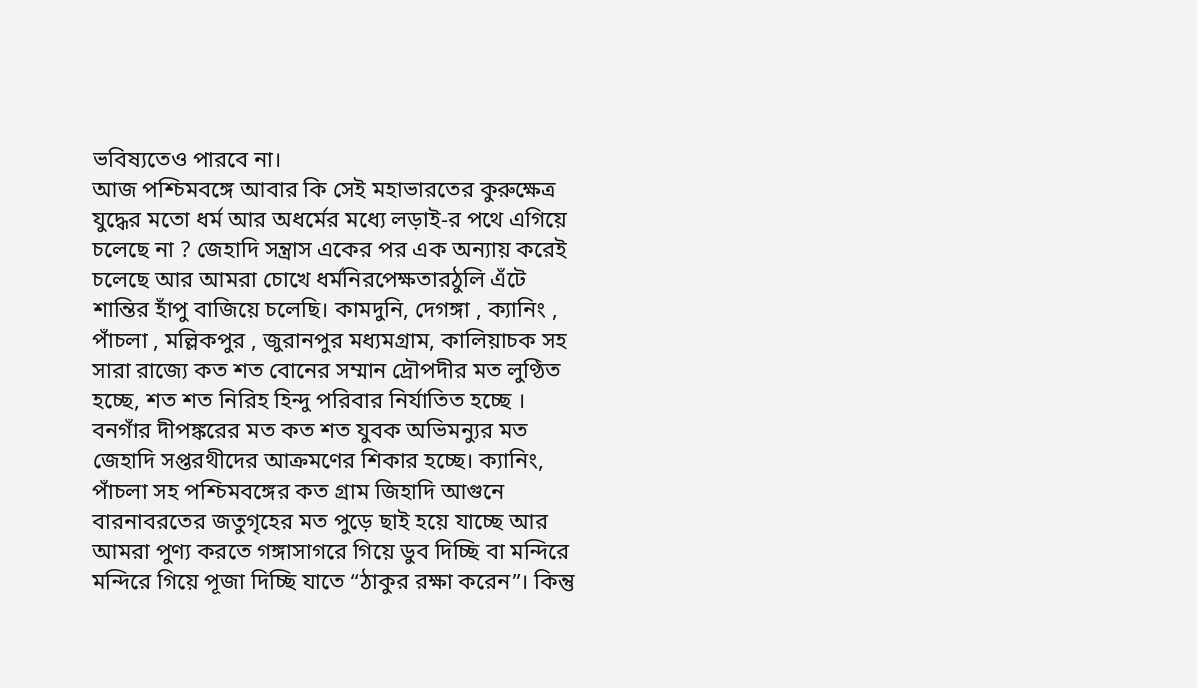ভবিষ্যতেও পারবে না।
আজ পশ্চিমবঙ্গে আবার কি সেই মহাভারতের কুরুক্ষেত্র যুদ্ধের মতো ধর্ম আর অধর্মের মধ্যে লড়াই-র পথে এগিয়ে চলেছে না ? জেহাদি সন্ত্রাস একের পর এক অন্যায় করেই চলেছে আর আমরা চোখে ধর্মনিরপেক্ষতারঠুলি এঁটে শান্তির হাঁপু বাজিয়ে চলেছি। কামদুনি, দেগঙ্গা , ক্যানিং , পাঁচলা , মল্লিকপুর , জুরানপুর মধ্যমগ্রাম, কালিয়াচক সহ সারা রাজ্যে কত শত বোনের সম্মান দ্রৌপদীর মত লুণ্ঠিত হচ্ছে, শত শত নিরিহ হিন্দু পরিবার নির্যাতিত হচ্ছে । বনগাঁর দীপঙ্করের মত কত শত যুবক অভিমন্যুর মত জেহাদি সপ্তরথীদের আক্রমণের শিকার হচ্ছে। ক্যানিং, পাঁচলা সহ পশ্চিমবঙ্গের কত গ্রাম জিহাদি আগুনে বারনাবরতের জতুগৃহের মত পুড়ে ছাই হয়ে যাচ্ছে আর আমরা পুণ্য করতে গঙ্গাসাগরে গিয়ে ডুব দিচ্ছি বা মন্দিরে মন্দিরে গিয়ে পূজা দিচ্ছি যাতে “ঠাকুর রক্ষা করেন”। কিন্তু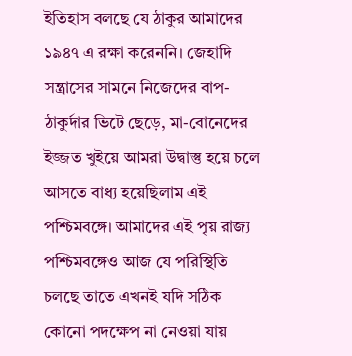ইতিহাস বলছে যে ঠাকুর আমাদের ১৯৪৭ এ রক্ষা করেননি। জেহাদি সন্ত্রাসের সামনে নিজেদের বাপ-ঠাকুর্দার ভিটে ছেড়ে, মা-বোনেদের ইজ্জত খুইয়ে আমরা উদ্বাস্তু হয়ে চলে আসতে বাধ্য হয়েছিলাম এই পশ্চিমবঙ্গে। আমাদের এই পৃয় রাজ্য পশ্চিমবঙ্গেও আজ যে পরিস্থিতি চলছে তাতে এখনই যদি সঠিক কোনো পদক্ষেপ না নেওয়া যায়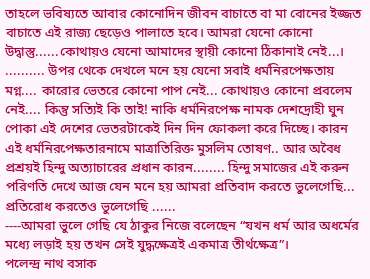তাহলে ভবিষ্যতে আবার কোনোদিন জীবন বাচাতে বা মা বোনের ইজ্জত বাচাতে এই রাজ্য ছেড়েও পালাতে হবে। আমরা যেনো কোনো উদ্বাস্তু......কোথায়ও যেনো আমাদের স্থায়ী কোনো ঠিকানাই নেই...। .......... উপর থেকে দেখলে মনে হয় যেনো সবাই ধর্মনিরপেক্ষতায় মগ্ন.... কারোর ভেতরে কোনো পাপ নেই... কোথায়ও কোনো প্রবলেম নেই.... কিন্তু সত্যিই কি তাই! নাকি ধর্মনিরপেক্ষ নামক দেশদ্রোহী ঘুন পোকা এই দেশের ভেতরটাকেই দিন দিন ফোকলা করে দিচ্ছে। কারন এই ধর্মনিরপেক্ষতারনামে মাত্রাতিরিক্ত মুসলিম তোষণ.. আর অবৈধ প্রশ্রয়ই হিন্দু অত্যাচারের প্রধান কারন........ হিন্দু সমাজের এই করুন পরিণতি দেখে আজ যেন মনে হয় আমরা প্রতিবাদ করতে ভুলেগেছি... প্রতিরোধ করতেও ভুলেগেছি ......
----আমরা ভুলে গেছি যে ঠাকুর নিজে বলেছেন “যখন ধর্ম আর অধর্মের মধ্যে লড়াই হয় তখন সেই যুদ্ধক্ষেত্রই একমাত্র তীর্থক্ষেত্র”।
পলেন্দ্র নাথ বসাক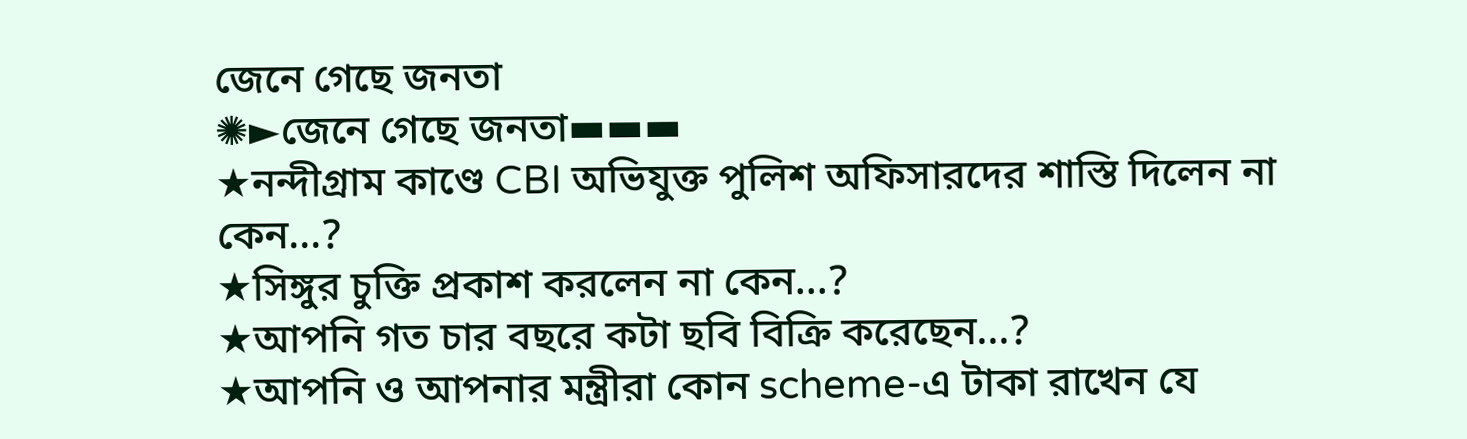জেনে গেছে জনতা
✺►জেনে গেছে জনতা▬▬▬
★নন্দীগ্রাম কাণ্ডে CBI অভিযুক্ত পুলিশ অফিসারদের শাস্তি দিলেন না কেন...?
★সিঙ্গুর চুক্তি প্রকাশ করলেন না কেন...?
★আপনি গত চার বছরে কটা ছবি বিক্রি করেছেন...?
★আপনি ও আপনার মন্ত্রীরা কোন scheme-এ টাকা রাখেন যে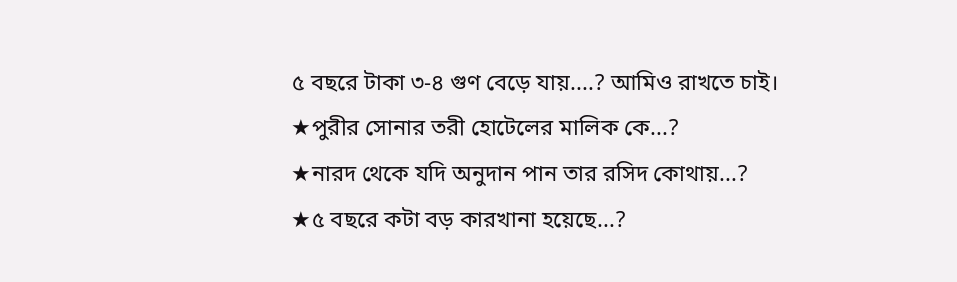৫ বছরে টাকা ৩-৪ গুণ বেড়ে যায়....? আমিও রাখতে চাই।
★পুরীর সোনার তরী হোটেলের মালিক কে...?
★নারদ থেকে যদি অনুদান পান তার রসিদ কোথায়...?
★৫ বছরে কটা বড় কারখানা হয়েছে...?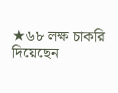★৬৮ লক্ষ চাকরি দিয়েছেন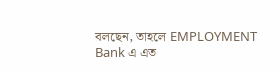বলছেন, তাহলে EMPLOYMENT Bank এ এত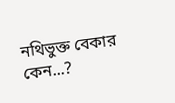নথিভুক্ত বেকার কেন...?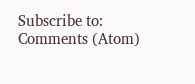Subscribe to:
Comments (Atom)